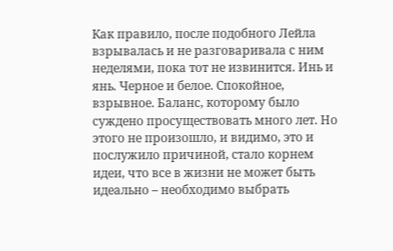Как правило, после подобного Лейла взрывалась и не разговаривала с ним неделями, пока тот не извинится. Инь и янь. Черное и белое. Спокойное, взрывное. Баланс, которому было суждено просуществовать много лет. Но этого не произошло, и видимо, это и послужило причиной, стало корнем идеи, что все в жизни не может быть идеально – необходимо выбрать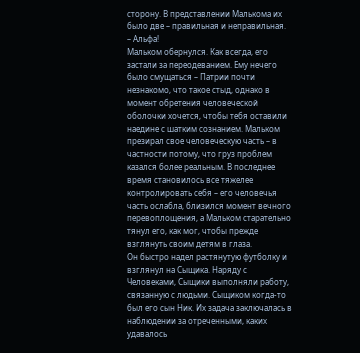сторону. В представлении Малькома их было две – правильная и неправильная.
– Альфа!
Мальком обернулся. Как всегда, его застали за переодеванием. Ему нечего было смущаться – Патрии почти незнакомо, что такое стыд, однако в момент обретения человеческой оболочки хочется, чтобы тебя оставили наедине с шатким сознанием. Мальком презирал свое человеческую часть – в частности потому, что груз проблем казался более реальным. В последнее время становилось все тяжелее контролировать себя – его человечья часть ослабла, близился момент вечного перевоплощения, а Мальком старательно тянул его, как мог, чтобы прежде взглянуть своим детям в глаза.
Он быстро надел растянутую футболку и взглянул на Сыщика. Наряду с Человеками, Сыщики выполняли работу, связанную с людьми. Сыщиком когда-то был его сын Ник. Их задача заключалась в наблюдении за отреченными, каких удавалось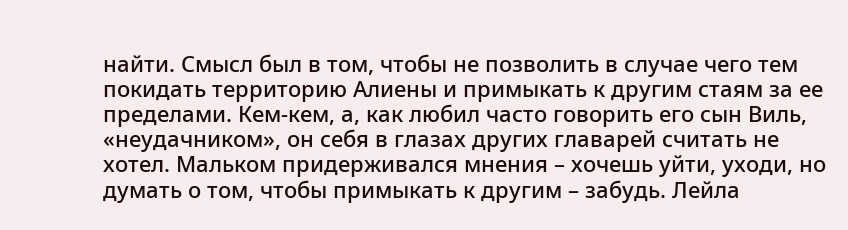найти. Смысл был в том, чтобы не позволить в случае чего тем покидать территорию Алиены и примыкать к другим стаям за ее пределами. Кем-кем, а, как любил часто говорить его сын Виль, «неудачником», он себя в глазах других главарей считать не хотел. Мальком придерживался мнения – хочешь уйти, уходи, но думать о том, чтобы примыкать к другим – забудь. Лейла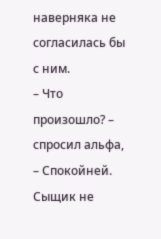наверняка не согласилась бы с ним.
– Что произошло? – спросил альфа, – Спокойней.
Сыщик не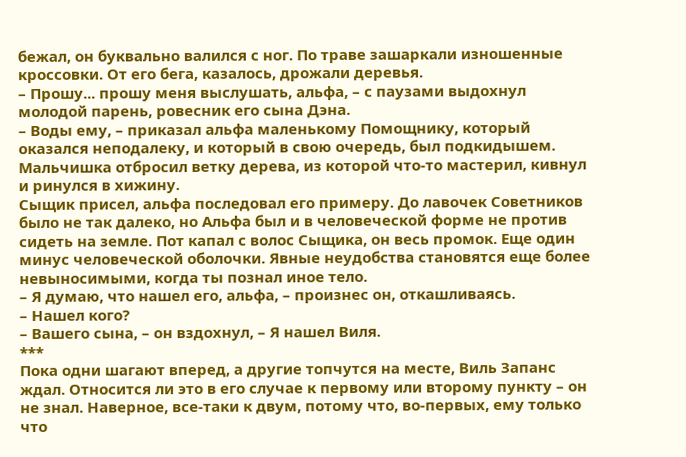бежал, он буквально валился с ног. По траве зашаркали изношенные кроссовки. От его бега, казалось, дрожали деревья.
– Прошу... прошу меня выслушать, альфа, – с паузами выдохнул молодой парень, ровесник его сына Дэна.
– Воды ему, – приказал альфа маленькому Помощнику, который оказался неподалеку, и который в свою очередь, был подкидышем. Мальчишка отбросил ветку дерева, из которой что-то мастерил, кивнул и ринулся в хижину.
Сыщик присел, альфа последовал его примеру. До лавочек Советников было не так далеко, но Альфа был и в человеческой форме не против сидеть на земле. Пот капал c волос Сыщика, он весь промок. Еще один минус человеческой оболочки. Явные неудобства становятся еще более невыносимыми, когда ты познал иное тело.
– Я думаю, что нашел его, альфа, – произнес он, откашливаясь.
– Нашел кого?
– Вашего сына, – он вздохнул, – Я нашел Виля.
***
Пока одни шагают вперед, а другие топчутся на месте, Виль Запанс ждал. Относится ли это в его случае к первому или второму пункту – он не знал. Наверное, все-таки к двум, потому что, во-первых, ему только что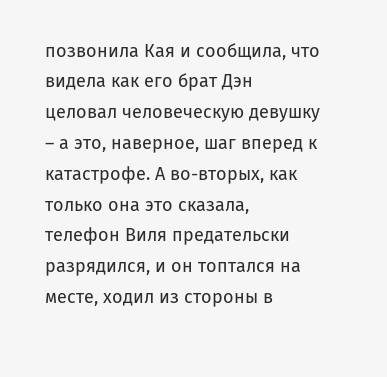позвонила Кая и сообщила, что видела как его брат Дэн целовал человеческую девушку – а это, наверное, шаг вперед к катастрофе. А во-вторых, как только она это сказала, телефон Виля предательски разрядился, и он топтался на месте, ходил из стороны в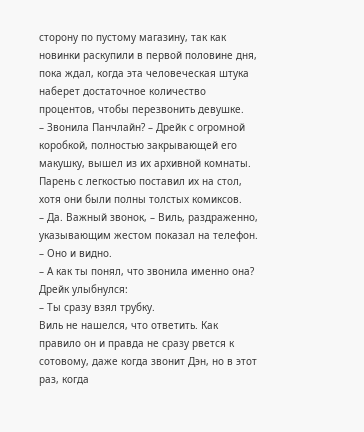сторону по пустому магазину, так как новинки раскупили в первой половине дня, пока ждал, когда эта человеческая штука наберет достаточное количество процентов, чтобы перезвонить девушке.
– Звонила Панчлайн? – Дрейк с огромной коробкой, полностью закрывающей его макушку, вышел из их архивной комнаты. Парень с легкостью поставил их на стол, хотя они были полны толстых комиксов.
– Да. Важный звонок, – Виль, раздраженно, указывающим жестом показал на телефон.
– Оно и видно.
– А как ты понял, что звонила именно она?
Дрейк улыбнулся:
– Ты сразу взял трубку.
Виль не нашелся, что ответить. Как правило он и правда не сразу рвется к сотовому, даже когда звонит Дэн, но в этот раз, когда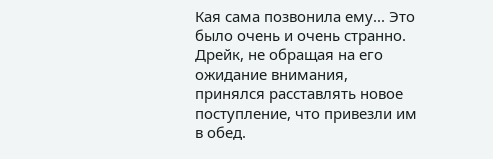Кая сама позвонила ему... Это было очень и очень странно.
Дрейк, не обращая на его ожидание внимания, принялся расставлять новое поступление, что привезли им в обед.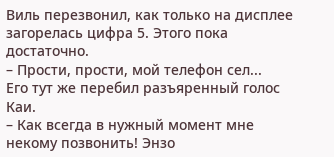Виль перезвонил, как только на дисплее загорелась цифра 5. Этого пока достаточно.
– Прости, прости, мой телефон сел...
Его тут же перебил разъяренный голос Каи.
– Как всегда в нужный момент мне некому позвонить! Энзо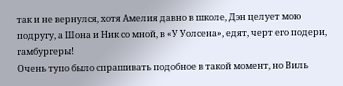так и не вернулся, хотя Амелия давно в школе, Дэн целует мою подругу, а Шона и Ник со мной, в «У Уолсена», едят, черт его подери, гамбургеры!
Очень тупо было спрашивать подобное в такой момент, но Виль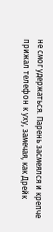не смог удержаться. Парень засмеялся и крепче прижал телефон к уху, замечая, как Дрейк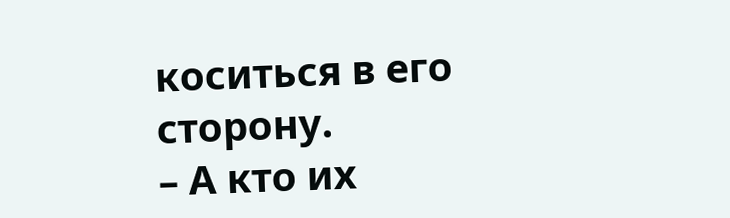коситься в его сторону.
– А кто их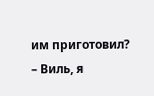им приготовил?
– Виль, я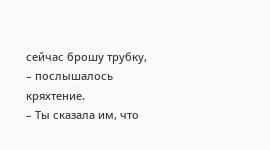сейчас брошу трубку, – послышалось кряхтение.
– Ты сказала им, что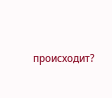происходит?